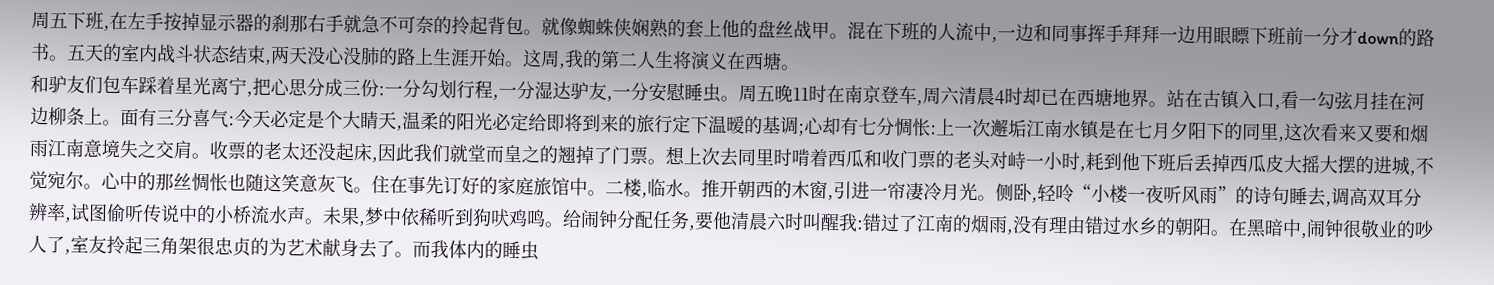周五下班,在左手按掉显示器的刹那右手就急不可奈的拎起背包。就像蜘蛛侠娴熟的套上他的盘丝战甲。混在下班的人流中,一边和同事挥手拜拜一边用眼瞟下班前一分才down的路书。五天的室内战斗状态结束,两天没心没肺的路上生涯开始。这周,我的第二人生将演义在西塘。
和驴友们包车踩着星光离宁,把心思分成三份:一分勾划行程,一分湿达驴友,一分安慰睡虫。周五晚11时在南京登车,周六清晨4时却已在西塘地界。站在古镇入口,看一勾弦月挂在河边柳条上。面有三分喜气:今天必定是个大睛天,温柔的阳光必定给即将到来的旅行定下温暧的基调;心却有七分惆怅:上一次邂垢江南水镇是在七月夕阳下的同里,这次看来又要和烟雨江南意境失之交肩。收票的老太还没起床,因此我们就堂而皇之的翘掉了门票。想上次去同里时啃着西瓜和收门票的老头对峙一小时,耗到他下班后丢掉西瓜皮大摇大摆的进城,不觉宛尔。心中的那丝惆怅也随这笑意灰飞。住在事先订好的家庭旅馆中。二楼,临水。推开朝西的木窗,引进一帘凄冷月光。侧卧,轻呤“小楼一夜听风雨”的诗句睡去,调高双耳分辨率,试图偷听传说中的小桥流水声。未果,梦中依稀听到狗吠鸡鸣。给闹钟分配任务,要他清晨六时叫醒我:错过了江南的烟雨,没有理由错过水乡的朝阳。在黑暗中,闹钟很敬业的吵人了,室友拎起三角架很忠贞的为艺术献身去了。而我体内的睡虫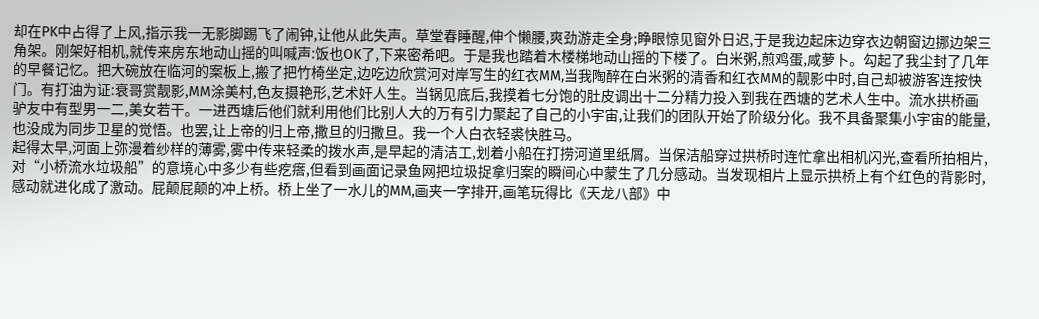却在PK中占得了上风,指示我一无影脚踢飞了闹钟,让他从此失声。草堂春睡醒,伸个懒腰,爽劲游走全身;睁眼惊见窗外日迟,于是我边起床边穿衣边朝窗边挪边架三角架。刚架好相机,就传来房东地动山摇的叫喊声:饭也OK了,下来密希吧。于是我也踏着木楼梯地动山摇的下楼了。白米粥,煎鸡蛋,咸萝卜。勾起了我尘封了几年的早餐记忆。把大碗放在临河的案板上,搬了把竹椅坐定,边吃边欣赏河对岸写生的红衣MM,当我陶醉在白米粥的清香和红衣MM的靓影中时,自己却被游客连按快门。有打油为证:衰哥赏靓影,MM涂美村,色友摄艳形,艺术奸人生。当锅见底后,我摸着七分饱的肚皮调出十二分精力投入到我在西塘的艺术人生中。流水拱桥画
驴友中有型男一二,美女若干。一进西塘后他们就利用他们比别人大的万有引力聚起了自己的小宇宙,让我们的团队开始了阶级分化。我不具备聚集小宇宙的能量,也没成为同步卫星的觉悟。也罢,让上帝的归上帝,撒旦的归撒旦。我一个人白衣轻裘快胜马。
起得太早,河面上弥漫着纱样的薄雾,雾中传来轻柔的拨水声,是早起的清洁工,划着小船在打捞河道里纸屑。当保洁船穿过拱桥时连忙拿出相机闪光,查看所拍相片,对“小桥流水垃圾船”的意境心中多少有些疙瘩,但看到画面记录鱼网把垃圾捉拿归案的瞬间心中蒙生了几分感动。当发现相片上显示拱桥上有个红色的背影时,感动就进化成了激动。屁颠屁颠的冲上桥。桥上坐了一水儿的MM,画夹一字排开,画笔玩得比《天龙八部》中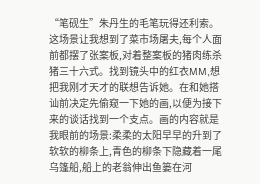“笔砚生”朱丹生的毛笔玩得还利索。这场景让我想到了菜市场屠夫,每个人面前都摆了张案板,对着整案板的猪肉练杀猪三十六式。找到镜头中的红衣MM,想把我刚才天才的联想告诉她。在和她搭讪前决定先偷窥一下她的画,以便为接下来的谈话找到一个支点。画的内容就是我眼前的场景:柔柔的太阳早早的升到了软软的柳条上,青色的柳条下隐藏着一尾乌篷船,船上的老翁伸出鱼篓在河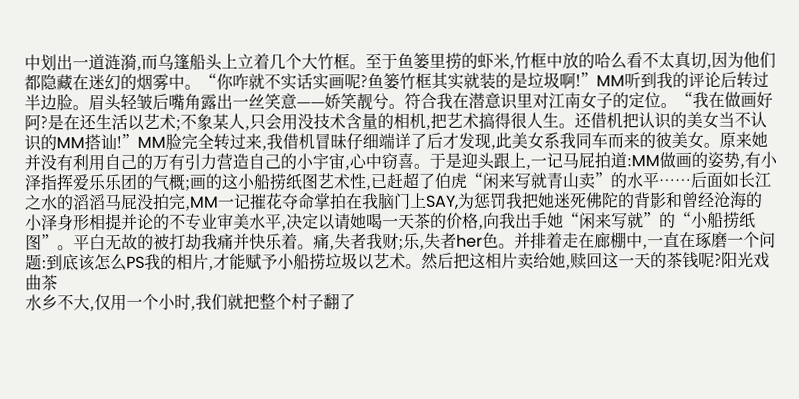中划出一道涟漪,而乌篷船头上立着几个大竹框。至于鱼篓里捞的虾米,竹框中放的哈么看不太真切,因为他们都隐藏在迷幻的烟雾中。“你咋就不实话实画呢?鱼篓竹框其实就装的是垃圾啊!”MM听到我的评论后转过半边脸。眉头轻皱后嘴角露出一丝笑意——娇笑靓兮。符合我在潜意识里对江南女子的定位。“我在做画好阿?是在还生活以艺术;不象某人,只会用没技术含量的相机,把艺术搞得很人生。还借机把认识的美女当不认识的MM搭讪!”MM脸完全转过来,我借机冒昧仔细端详了后才发现,此美女系我同车而来的彼美女。原来她并没有利用自己的万有引力营造自己的小宇宙,心中窃喜。于是迎头跟上,一记马屁拍道:MM做画的姿势,有小泽指挥爱乐乐团的气概;画的这小船捞纸图艺术性,已赶超了伯虎“闲来写就青山卖”的水平……后面如长江之水的滔滔马屁没拍完,MM一记摧花夺命掌拍在我脑门上SAY,为惩罚我把她迷死佛陀的背影和曾经沧海的小泽身形相提并论的不专业审美水平,决定以请她喝一天茶的价格,向我出手她“闲来写就”的“小船捞纸图”。平白无故的被打劫我痛并快乐着。痛,失者我财;乐,失者her色。并排着走在廊棚中,一直在琢磨一个问题:到底该怎么PS我的相片,才能赋予小船捞垃圾以艺术。然后把这相片卖给她,赎回这一天的茶钱呢?阳光戏曲茶
水乡不大,仅用一个小时,我们就把整个村子翻了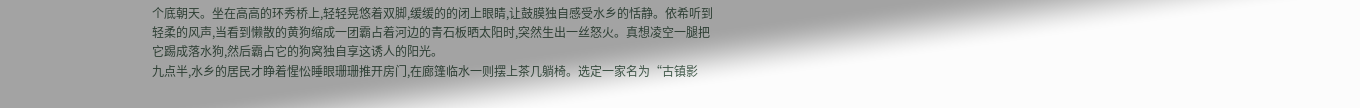个底朝天。坐在高高的环秀桥上,轻轻晃悠着双脚,缓缓的的闭上眼睛,让鼓膜独自感受水乡的恬静。依希听到轻柔的风声,当看到懒散的黄狗缩成一团霸占着河边的青石板晒太阳时,突然生出一丝怒火。真想凌空一腿把它踢成落水狗,然后霸占它的狗窝独自享这诱人的阳光。
九点半,水乡的居民才睁着惺忪睡眼珊珊推开房门,在廊篷临水一则摆上茶几躺椅。选定一家名为“古镇影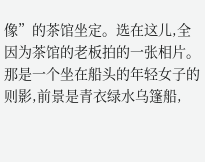像”的茶馆坐定。选在这儿,全因为茶馆的老板拍的一张相片。那是一个坐在船头的年轻女子的则影,前景是青衣绿水乌篷船,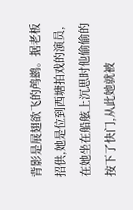背影是展翅欲飞的鸬鹚。据老板招供,她是位到西塘拍戏的演员,在她坐在船舷上沉思时他偷偷的按下了快门,从此她就被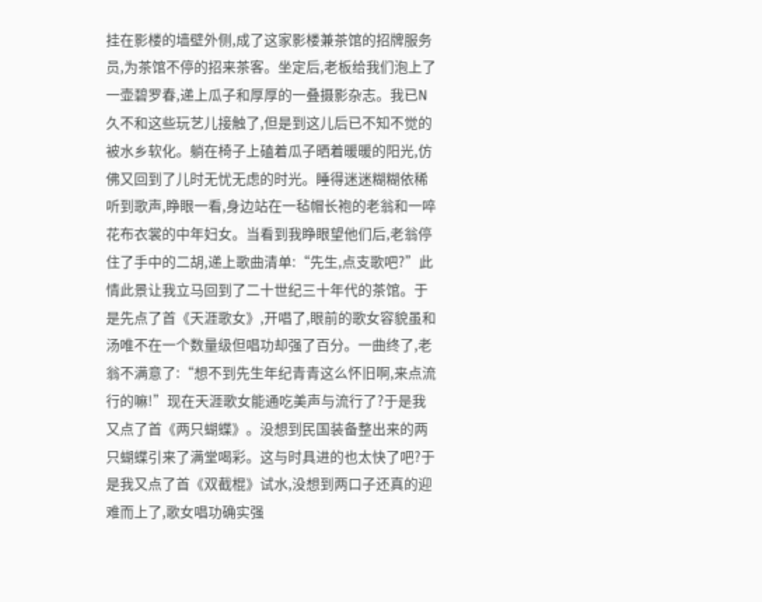挂在影楼的墙壁外侧,成了这家影楼兼茶馆的招牌服务员,为茶馆不停的招来茶客。坐定后,老板给我们泡上了一壶碧罗春,递上瓜子和厚厚的一叠摄影杂志。我已N久不和这些玩艺儿接触了,但是到这儿后已不知不觉的被水乡软化。躺在椅子上磕着瓜子晒着暖暖的阳光,仿佛又回到了儿时无忧无虑的时光。睡得迷迷糊糊依稀听到歌声,睁眼一看,身边站在一毡帽长袍的老翁和一啐花布衣裳的中年妇女。当看到我睁眼望他们后,老翁停住了手中的二胡,递上歌曲清单:“先生,点支歌吧?”此情此景让我立马回到了二十世纪三十年代的茶馆。于是先点了首《天涯歌女》,开唱了,眼前的歌女容貌虽和汤唯不在一个数量级但唱功却强了百分。一曲终了,老翁不满意了:“想不到先生年纪青青这么怀旧啊,来点流行的嘛!”现在天涯歌女能通吃美声与流行了?于是我又点了首《两只蝴蝶》。没想到民国装备整出来的两只蝴蝶引来了满堂喝彩。这与时具进的也太快了吧?于是我又点了首《双截棍》试水,没想到两口子还真的迎难而上了,歌女唱功确实强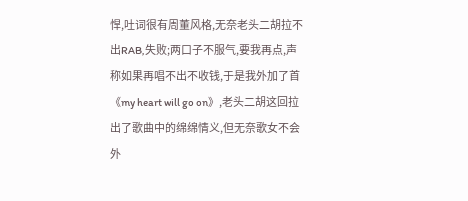悍,吐词很有周董风格,无奈老头二胡拉不出RAB,失败;两口子不服气,要我再点,声称如果再唱不出不收钱,于是我外加了首《my heart will go on》,老头二胡这回拉出了歌曲中的绵绵情义,但无奈歌女不会外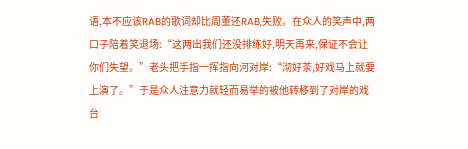语,本不应该RAB的歌词却比周董还RAB,失败。在众人的笑声中,两口子陪着笑退场:“这两出我们还没排练好,明天再来,保证不会让你们失望。”老头把手指一挥指向河对岸:“沏好茶,好戏马上就要上演了。”于是众人注意力就轻而易举的被他转移到了对岸的戏台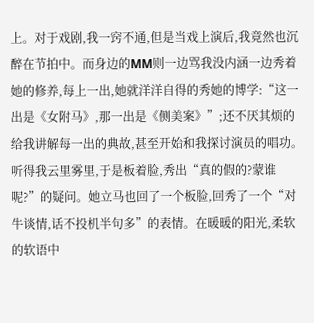上。对于戏剧,我一窍不通,但是当戏上演后,我竟然也沉醉在节拍中。而身边的MM则一边骂我没内涵一边秀着她的修养,每上一出,她就洋洋自得的秀她的博学:“这一出是《女附马》,那一出是《侧美案》”;还不厌其烦的给我讲解每一出的典故,甚至开始和我探讨演员的唱功。听得我云里雾里,于是板着脸,秀出“真的假的?蒙谁呢?”的疑问。她立马也回了一个板脸,回秀了一个“对牛谈情,话不投机半句多”的表情。在暖暖的阳光,柔软的软语中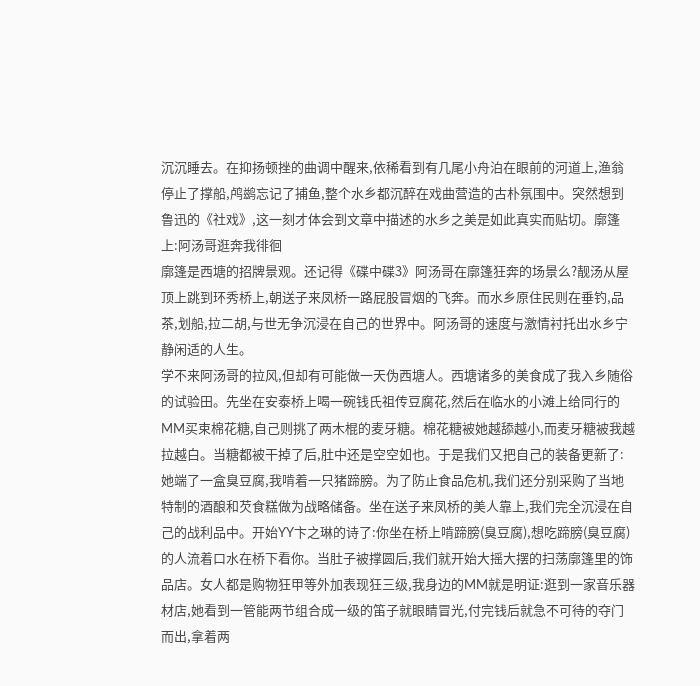沉沉睡去。在抑扬顿挫的曲调中醒来,依稀看到有几尾小舟泊在眼前的河道上,渔翁停止了撑船,鸬鹚忘记了捕鱼,整个水乡都沉醉在戏曲营造的古朴氛围中。突然想到鲁迅的《社戏》,这一刻才体会到文章中描述的水乡之美是如此真实而贴切。廓篷上:阿汤哥逛奔我徘徊
廓篷是西塘的招牌景观。还记得《碟中碟3》阿汤哥在廓篷狂奔的场景么?靓汤从屋顶上跳到环秀桥上,朝送子来凤桥一路屁股冒烟的飞奔。而水乡原住民则在垂钓,品茶,划船,拉二胡,与世无争沉浸在自己的世界中。阿汤哥的速度与激情衬托出水乡宁静闲适的人生。
学不来阿汤哥的拉风,但却有可能做一天伪西塘人。西塘诸多的美食成了我入乡随俗的试验田。先坐在安泰桥上喝一碗钱氏祖传豆腐花,然后在临水的小滩上给同行的MM买束棉花糖,自己则挑了两木棍的麦牙糖。棉花糖被她越舔越小,而麦牙糖被我越拉越白。当糖都被干掉了后,肚中还是空空如也。于是我们又把自己的装备更新了:她端了一盒臭豆腐,我啃着一只猪蹄膀。为了防止食品危机,我们还分别采购了当地特制的酒酿和芡食糕做为战略储备。坐在送子来凤桥的美人靠上,我们完全沉浸在自己的战利品中。开始YY卞之琳的诗了:你坐在桥上啃蹄膀(臭豆腐),想吃蹄膀(臭豆腐)的人流着口水在桥下看你。当肚子被撑圆后,我们就开始大摇大摆的扫荡廓篷里的饰品店。女人都是购物狂甲等外加表现狂三级,我身边的MM就是明证:逛到一家音乐器材店,她看到一管能两节组合成一级的笛子就眼睛冒光,付完钱后就急不可待的夺门而出,拿着两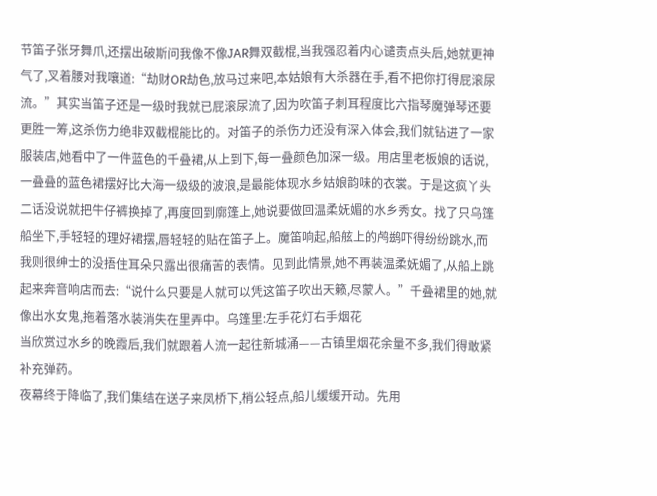节笛子张牙舞爪,还摆出破斯问我像不像JAR舞双截棍,当我强忍着内心谴责点头后,她就更神气了,叉着腰对我嚷道:“劫财OR劫色,放马过来吧,本姑娘有大杀器在手,看不把你打得屁滚尿流。”其实当笛子还是一级时我就已屁滚尿流了,因为吹笛子刺耳程度比六指琴魔弹琴还要更胜一筹,这杀伤力绝非双截棍能比的。对笛子的杀伤力还没有深入体会,我们就钻进了一家服装店,她看中了一件蓝色的千叠裙,从上到下,每一叠颜色加深一级。用店里老板娘的话说,一叠叠的蓝色裙摆好比大海一级级的波浪,是最能体现水乡姑娘韵味的衣裳。于是这疯丫头二话没说就把牛仔裤换掉了,再度回到廓篷上,她说要做回温柔妩媚的水乡秀女。找了只乌篷船坐下,手轻轻的理好裙摆,唇轻轻的贴在笛子上。魔笛响起,船舷上的鸬鹚吓得纷纷跳水,而我则很绅士的没捂住耳朵只露出很痛苦的表情。见到此情景,她不再装温柔妩媚了,从船上跳起来奔音响店而去:“说什么只要是人就可以凭这笛子吹出天籁,尽蒙人。”千叠裙里的她,就像出水女鬼,拖着落水装消失在里弄中。乌篷里:左手花灯右手烟花
当欣赏过水乡的晚霞后,我们就跟着人流一起往新城涌——古镇里烟花余量不多,我们得敢紧补充弹药。
夜幕终于降临了,我们集结在送子来凤桥下,梢公轻点,船儿缓缓开动。先用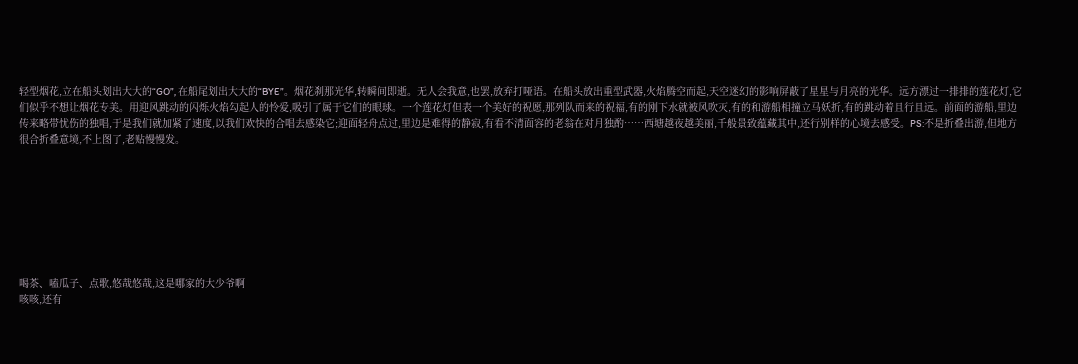轻型烟花,立在船头划出大大的“GO”, 在船尾划出大大的“BYE”。烟花刹那光华,转瞬间即逝。无人会我意,也罢,放弃打哑语。在船头放出重型武器,火焰腾空而起,天空迷幻的影响屏蔽了星星与月亮的光华。远方漂过一排排的莲花灯,它们似乎不想让烟花专美。用迎风跳动的闪烁火焰勾起人的怜爱,吸引了属于它们的眼球。一个莲花灯但表一个美好的祝愿,那列队而来的祝福,有的刚下水就被风吹灭,有的和游船相撞立马妖折,有的跳动着且行且远。前面的游船,里边传来略带忧伤的独唱,于是我们就加紧了速度,以我们欢快的合唱去感染它;迎面轻舟点过,里边是难得的静寂,有看不清面容的老翁在对月独酌……西塘越夜越美丽,千般景致蕴藏其中,还行别样的心境去感受。PS:不是折叠出游,但地方很合折叠意境,不上图了,老贴慢慢发。








喝茶、嗑瓜子、点歌,悠哉悠哉,这是哪家的大少爷啊
咳咳,还有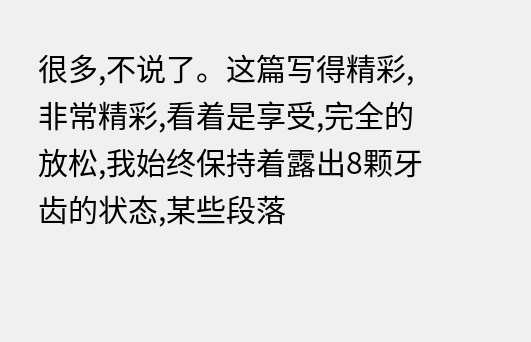很多,不说了。这篇写得精彩,非常精彩,看着是享受,完全的放松,我始终保持着露出8颗牙齿的状态,某些段落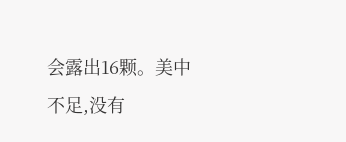会露出16颗。美中不足,没有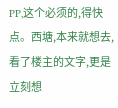PP,这个必须的,得快点。西塘,本来就想去,看了楼主的文字,更是立刻想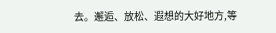去。邂逅、放松、遐想的大好地方,等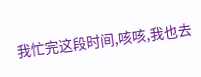我忙完这段时间,咳咳,我也去